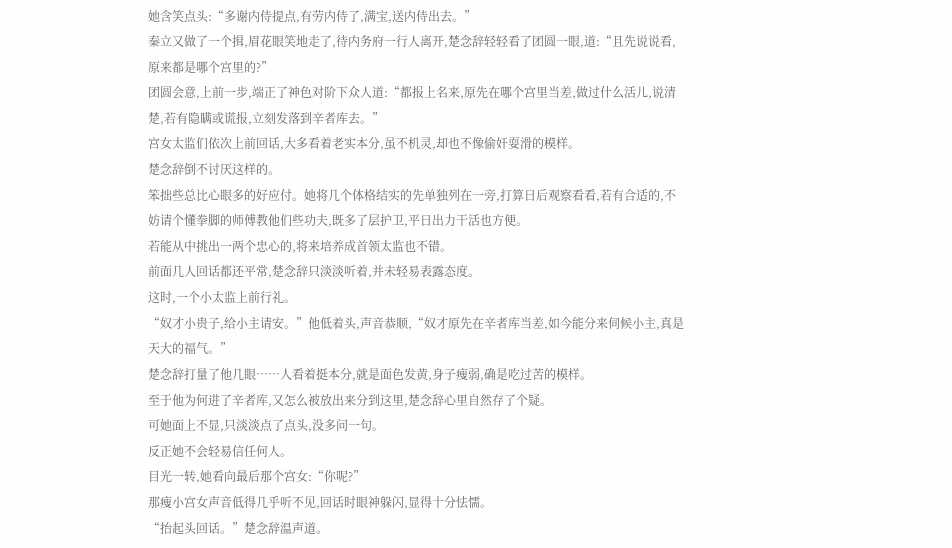她含笑点头:“多谢内侍提点,有劳内侍了,满宝,送内侍出去。”
秦立又做了一个揖,眉花眼笑地走了,待内务府一行人离开,楚念辞轻轻看了团圆一眼,道:“且先说说看,原来都是哪个宫里的?”
团圆会意,上前一步,端正了神色对阶下众人道:“都报上名来,原先在哪个宫里当差,做过什么活儿,说清楚,若有隐瞒或谎报,立刻发落到辛者库去。”
宫女太监们依次上前回话,大多看着老实本分,虽不机灵,却也不像偷奸耍滑的模样。
楚念辞倒不讨厌这样的。
笨拙些总比心眼多的好应付。她将几个体格结实的先单独列在一旁,打算日后观察看看,若有合适的,不妨请个懂拳脚的师傅教他们些功夫,既多了层护卫,平日出力干活也方便。
若能从中挑出一两个忠心的,将来培养成首领太监也不错。
前面几人回话都还平常,楚念辞只淡淡听着,并未轻易表露态度。
这时,一个小太监上前行礼。
“奴才小贵子,给小主请安。”他低着头,声音恭顺,“奴才原先在辛者库当差,如今能分来伺候小主,真是天大的福气。”
楚念辞打量了他几眼……人看着挺本分,就是面色发黄,身子瘦弱,确是吃过苦的模样。
至于他为何进了辛者库,又怎么被放出来分到这里,楚念辞心里自然存了个疑。
可她面上不显,只淡淡点了点头,没多问一句。
反正她不会轻易信任何人。
目光一转,她看向最后那个宫女:“你呢?”
那瘦小宫女声音低得几乎听不见,回话时眼神躲闪,显得十分怯懦。
“抬起头回话。”楚念辞温声道。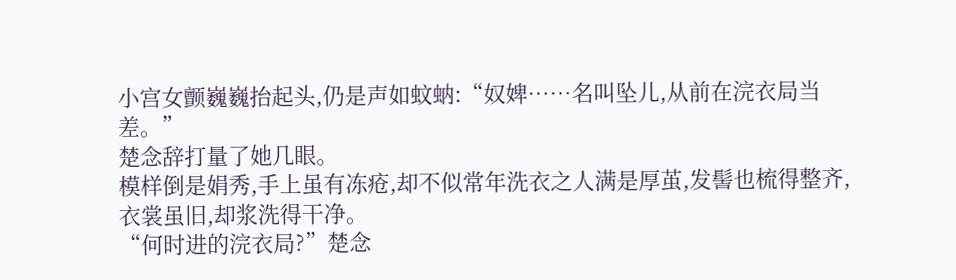小宫女颤巍巍抬起头,仍是声如蚊蚋:“奴婢……名叫坠儿,从前在浣衣局当差。”
楚念辞打量了她几眼。
模样倒是娟秀,手上虽有冻疮,却不似常年洗衣之人满是厚茧,发髻也梳得整齐,衣裳虽旧,却浆洗得干净。
“何时进的浣衣局?”楚念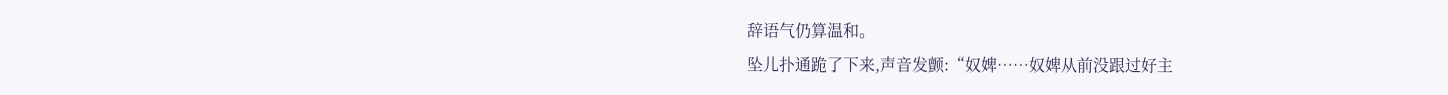辞语气仍算温和。
坠儿扑通跪了下来,声音发颤:“奴婢……奴婢从前没跟过好主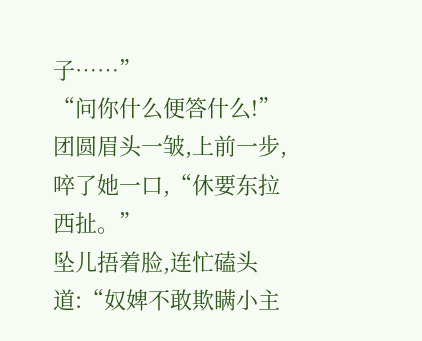子……”
“问你什么便答什么!”团圆眉头一皱,上前一步,啐了她一口,“休要东拉西扯。”
坠儿捂着脸,连忙磕头道:“奴婢不敢欺瞒小主